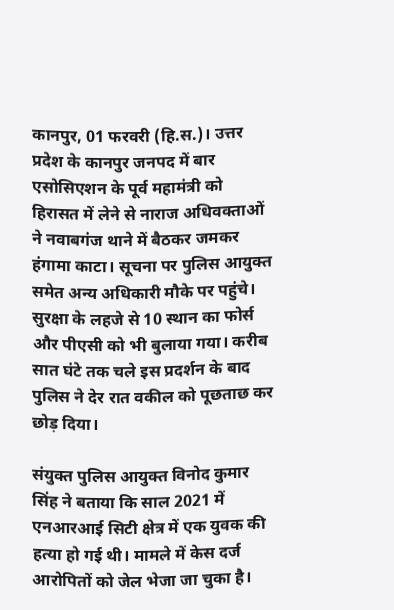कानपुर, 01 फरवरी (हि.स.)। उत्तर प्रदेश के कानपुर जनपद में बार एसोसिएशन के पूर्व महामंत्री को हिरासत में लेने से नाराज अधिवक्ताओं ने नवाबगंज थाने में बैठकर जमकर हंगामा काटा। सूचना पर पुलिस आयुक्त समेत अन्य अधिकारी मौके पर पहुंचे। सुरक्षा के लहजे से 10 स्थान का फोर्स और पीएसी को भी बुलाया गया। करीब सात घंटे तक चले इस प्रदर्शन के बाद पुलिस ने देर रात वकील को पूछताछ कर छोड़ दिया।

संयुक्त पुलिस आयुक्त विनोद कुमार सिंह ने बताया कि साल 2021 में एनआरआई सिटी क्षेत्र में एक युवक की हत्या हो गई थी। मामले में केस दर्ज आरोपितों को जेल भेजा जा चुका है।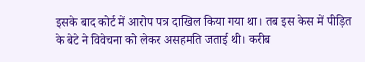इसके बाद कोर्ट में आरोप पत्र दाखिल किया गया था। तब इस केस में पीड़ित के बेटे ने विवेचना को लेकर असहमति जताई थी। करीब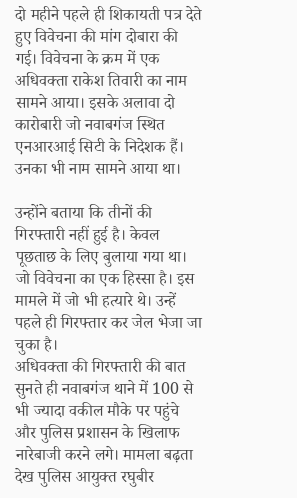दो महीने पहले ही शिकायती पत्र देते हुए विवेचना की मांग दोबारा की गई। विवेचना के क्रम में एक अधिवक्ता राकेश तिवारी का नाम सामने आया। इसके अलावा दो कारोबारी जो नवाबगंज स्थित एनआरआई सिटी के निदेशक हैं। उनका भी नाम सामने आया था।

उन्होंने बताया कि तीनों की गिरफ्तारी नहीं हुई है। केवल पूछताछ के लिए बुलाया गया था। जो विवेचना का एक हिस्सा है। इस मामले में जो भी हत्यारे थे। उन्हें पहले ही गिरफ्तार कर जेल भेजा जा चुका है।
अधिवक्ता की गिरफ्तारी की बात सुनते ही नवाबगंज थाने में 100 से भी ज्यादा वकील मौके पर पहुंचे और पुलिस प्रशासन के खिलाफ नारेबाजी करने लगे। मामला बढ़ता देख पुलिस आयुक्त रघुबीर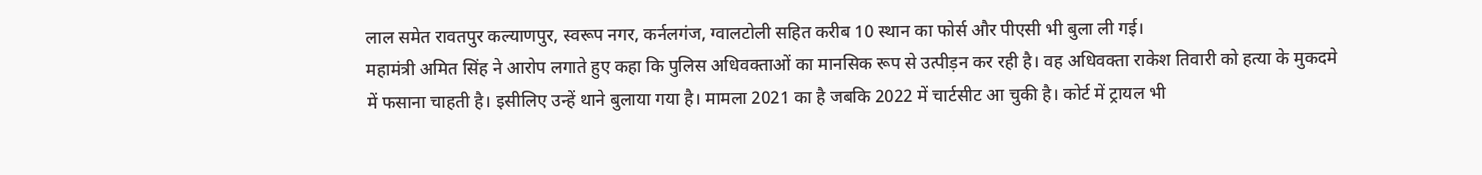लाल समेत रावतपुर कल्याणपुर, स्वरूप नगर, कर्नलगंज, ग्वालटोली सहित करीब 10 स्थान का फोर्स और पीएसी भी बुला ली गई।
महामंत्री अमित सिंह ने आरोप लगाते हुए कहा कि पुलिस अधिवक्ताओं का मानसिक रूप से उत्पीड़न कर रही है। वह अधिवक्ता राकेश तिवारी को हत्या के मुकदमे में फसाना चाहती है। इसीलिए उन्हें थाने बुलाया गया है। मामला 2021 का है जबकि 2022 में चार्टसीट आ चुकी है। कोर्ट में ट्रायल भी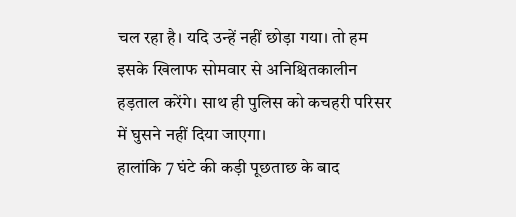चल रहा है। यदि उन्हें नहीं छोड़ा गया। तो हम इसके खिलाफ सोमवार से अनिश्चितकालीन हड़ताल करेंगे। साथ ही पुलिस को कचहरी परिसर में घुसने नहीं दिया जाएगा।
हालांकि 7 घंटे की कड़ी पूछताछ के बाद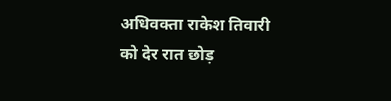अधिवक्ता राकेश तिवारी को देर रात छोड़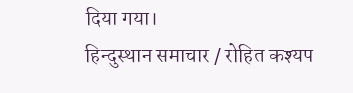दिया गया।
हिन्दुस्थान समाचार / रोहित कश्यप